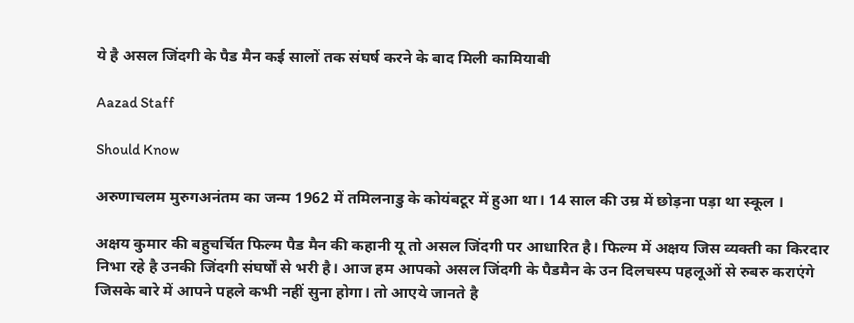ये है असल जिंदगी के पैड मैन कई सालों तक संघर्ष करने के बाद मिली कामियाबी

Aazad Staff

Should Know

अरुणाचलम मुरुगअनंतम का जन्म 1962 में तमिलनाडु के कोयंबटूर में हुआ था। 14 साल की उम्र में छोड़ना पड़ा था स्कूल ।

अक्षय कुमार की बहुचर्चित फिल्म पैड मैन की कहानी यू तो असल जिंदगी पर आधारित है। फिल्म में अक्षय जिस व्यक्ती का किरदार निभा रहे है उनकी जिंदगी संघर्षों से भरी है। आज हम आपको असल जिंदगी के पैडमैन के उन दिलचस्प पहलूओं से रुबरु कराएंगे जिसके बारे में आपने पहले कभी नहीं सुना होगा। तो आएये जानते है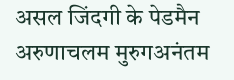असल जिंदगी के पेडमैन अरुणाचलम मुरुगअनंतम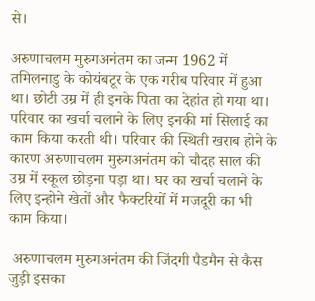से।

अरुणाचलम मुरुगअनंतम का जन्म 1962 में तमिलनाडु के कोयंबटूर के एक गरीब परिवार में हुआ था। छोटी उम्र में ही इनके पिता का देहांत हो गया था। परिवार का खर्चा चलाने के लिए इनकी मां सिलाई का काम किया करती थी। परिवार की स्थिती खराब होने के कारण अरुणाचलम मुरुगअनंतम को चौदह साल की उम्र में स्कूल छोड़ना पड़ा था। घर का खर्चा चलाने के लिए इन्होने खेतों और फैक्टरियों में मजदूरी का भी काम किया।

 अरुणाचलम मुरुगअनंतम की जिंदगी पैडमैन से कैस जुड़ी इसका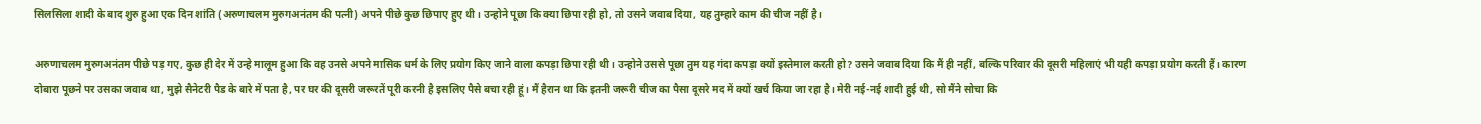सिलसिला शादी के बाद शुरु हुआ एक दिन शांति (अरुणाचलम मुरुगअनंतम की पत्नी) अपने पीछे कुछ छिपाए हुए थी। उन्होने पूछा कि क्या छिपा रही हो, तो उसने जवाब दिया, यह तुम्हारे काम की चीज नहीं है।

अरुणाचलम मुरुगअनंतम पीछे पड़ गए, कुछ ही देर में उन्हे मालूम हुआ कि वह उनसे अपने मासिक धर्म के लिए प्रयोग किए जाने वाला कपड़ा छिपा रही थी। उन्होने उससे पूछा तुम यह गंदा कपड़ा क्यों इस्तेमाल करती हो? उसने जवाब दिया कि मैं ही नहीं, बल्कि परिवार की दूसरी महिलाएं भी यही कपड़ा प्रयोग करती हैं। कारण दोबारा पूछने पर उसका जवाब था, मुझे सैनेटरी पैड के बारे में पता है, पर घर की दूसरी जरूरतें पूरी करनी है इसलिए पैसे बचा रही हूं। मैं हैरान था कि इतनी जरूरी चीज का पैसा दूसरे मद में क्यों खर्च किया जा रहा है। मेरी नई-नई शादी हुई थी, सो मैंने सोचा कि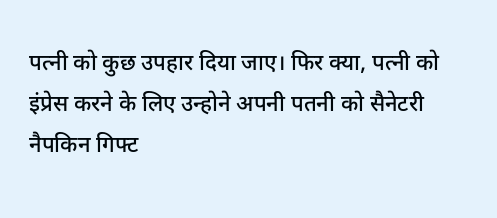पत्नी को कुछ उपहार दिया जाए। फिर क्या, पत्नी को इंप्रेस करने के लिए उन्होने अपनी पतनी को सैनेटरी नैपकिन गिफ्ट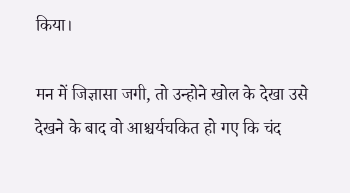किया।

मन में जिज्ञासा जगी, तो उन्होने खोल के देखा उसे देखने के बाद वो आश्चर्यचकित हो गए कि चंद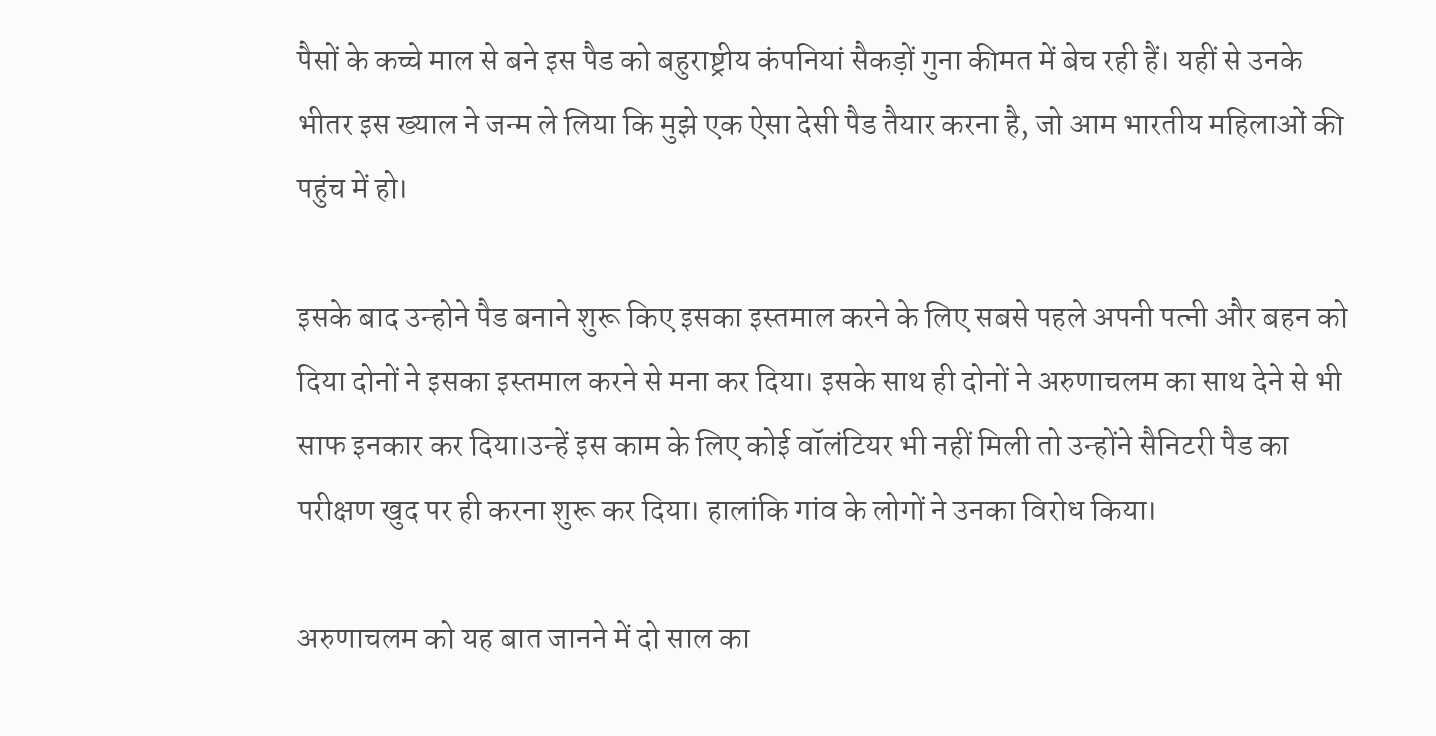पैसों के कच्चे माल से बने इस पैड को बहुराष्ट्रीय कंपनियां सैकड़ों गुना कीमत में बेच रही हैं। यहीं से उनके भीतर इस ख्याल ने जन्म ले लिया कि मुझे एक ऐसा देसी पैड तैयार करना है, जो आम भारतीय महिलाओं की पहुंच में हो।

इसके बाद उन्होने पैड बनाने शुरू किए इसका इस्तमाल करने के लिए सबसे पहले अपनी पत्नी और बहन को दिया दोनों ने इसका इस्तमाल करने से मना कर दिया। इसके साथ ही दोनों ने अरुणाचलम का साथ देने से भी साफ इनकार कर दिया।उन्हें इस काम के लिए कोई वॉलंटियर भी नहीं मिली तो उन्होंने सैनिटरी पैड का परीक्षण खुद पर ही करना शुरू कर दिया। हालांकि गांव के लोगों ने उनका विरोध किया।

अरुणाचलम को यह बात जानने में दो साल का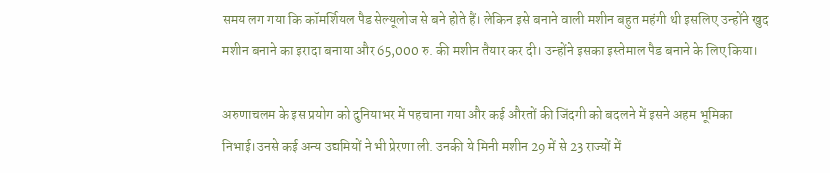समय लग गया कि कॉमर्शियल पैड सेल्यूलोज से बने होते हैं। लेकिन इसे बनाने वाली मशीन बहुत महंगी थी इसलिए उन्होंने खुद मशीन बनाने का इरादा बनाया और 65,000 रु. की मशीन तैयार कर दी। उन्होंने इसका इस्तेमाल पैड बनाने के लिए किया।

अरुणाचलम के इस प्रयोग को दुनियाभर में पहचाना गया और कई औरतों की जिंदगी को बदलने में इसने अहम भूमिका निभाई।उनसे कई अन्य उद्यमियों ने भी प्रेरणा ली. उनकी ये मिनी मशीन 29 में से 23 राज्यों में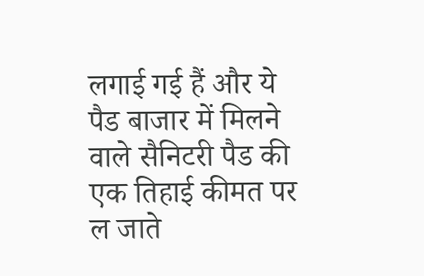लगाई गई हैं और ये पैड बाजार में मिलने वाले सैनिटरी पैड की एक तिहाई कीमत पर ल जाते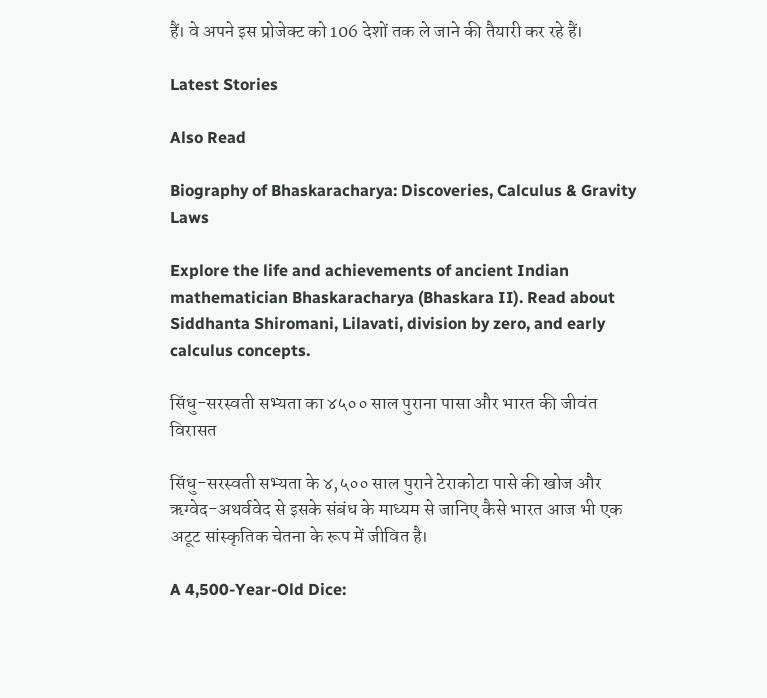हैं। वे अपने इस प्रोजेक्ट को 106 देशों तक ले जाने की तैयारी कर रहे हैं।

Latest Stories

Also Read

Biography of Bhaskaracharya: Discoveries, Calculus & Gravity Laws

Explore the life and achievements of ancient Indian mathematician Bhaskaracharya (Bhaskara II). Read about Siddhanta Shiromani, Lilavati, division by zero, and early calculus concepts.

सिंधु-सरस्वती सभ्यता का ४५०० साल पुराना पासा और भारत की जीवंत विरासत

सिंधु-सरस्वती सभ्यता के ४,५०० साल पुराने टेराकोटा पासे की खोज और ऋग्वेद-अथर्ववेद से इसके संबंध के माध्यम से जानिए कैसे भारत आज भी एक अटूट सांस्कृतिक चेतना के रूप में जीवित है।

A 4,500-Year-Old Dice: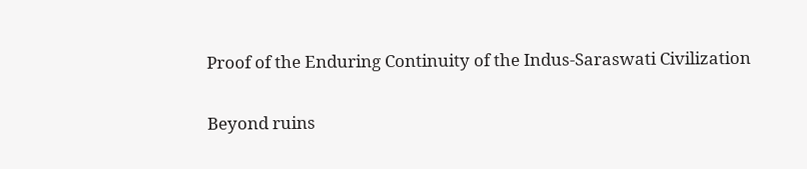Proof of the Enduring Continuity of the Indus-Saraswati Civilization

Beyond ruins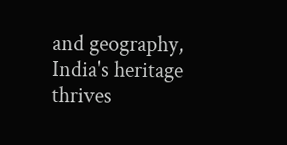and geography, India's heritage thrives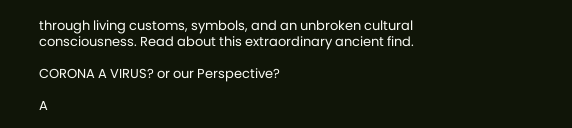through living customs, symbols, and an unbroken cultural consciousness. Read about this extraordinary ancient find.

CORONA A VIRUS? or our Perspective?

A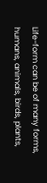Life-form can be of many forms, humans, animals, birds, plants,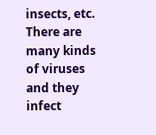insects, etc. There are many kinds of viruses and they infect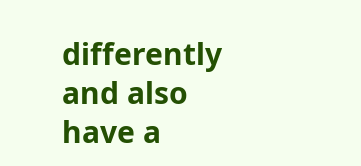differently and also have a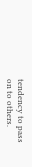tendency to pass on to others.